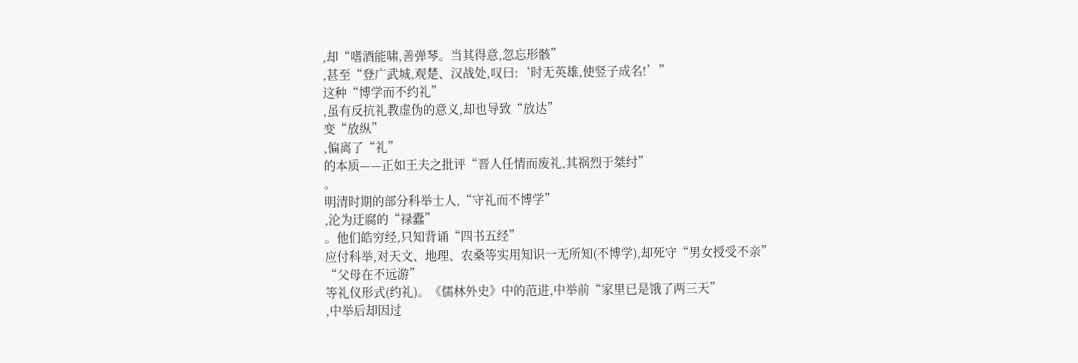,却“嗜酒能啸,善弹琴。当其得意,忽忘形骸”
,甚至“登广武城,观楚、汉战处,叹曰:‘时无英雄,使竖子成名!’”
这种“博学而不约礼”
,虽有反抗礼教虚伪的意义,却也导致“放达”
变“放纵”
,偏离了“礼”
的本质——正如王夫之批评“晋人任情而废礼,其祸烈于桀纣”
。
明清时期的部分科举士人,“守礼而不博学”
,沦为迂腐的“禄蠹”
。他们皓穷经,只知背诵“四书五经”
应付科举,对天文、地理、农桑等实用知识一无所知(不博学),却死守“男女授受不亲”
“父母在不远游”
等礼仪形式(约礼)。《儒林外史》中的范进,中举前“家里已是饿了两三天”
,中举后却因过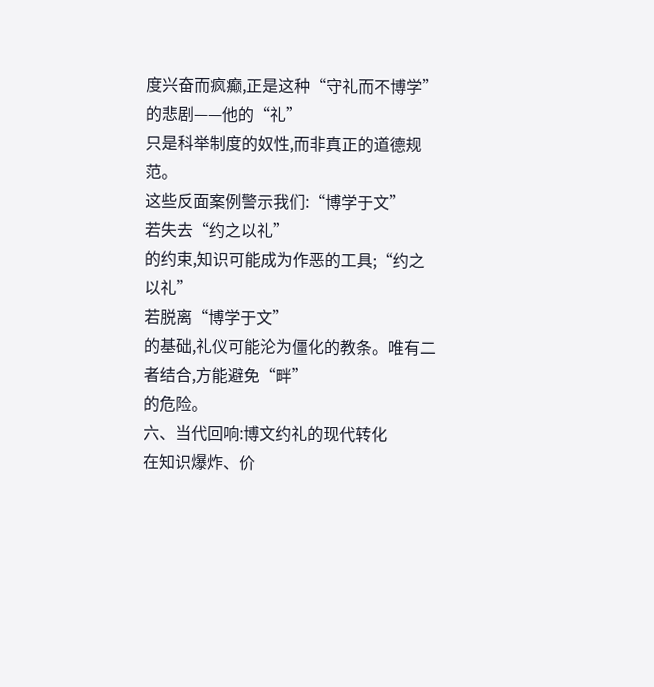度兴奋而疯癫,正是这种“守礼而不博学”
的悲剧——他的“礼”
只是科举制度的奴性,而非真正的道德规范。
这些反面案例警示我们:“博学于文”
若失去“约之以礼”
的约束,知识可能成为作恶的工具;“约之以礼”
若脱离“博学于文”
的基础,礼仪可能沦为僵化的教条。唯有二者结合,方能避免“畔”
的危险。
六、当代回响:博文约礼的现代转化
在知识爆炸、价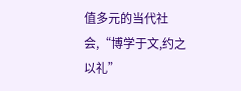值多元的当代社会,“博学于文,约之以礼”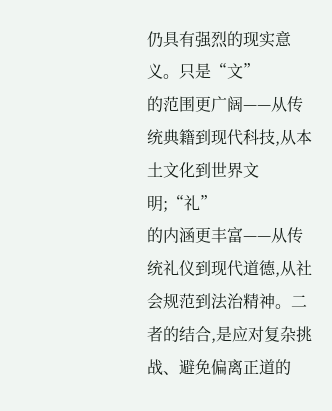仍具有强烈的现实意义。只是“文”
的范围更广阔——从传统典籍到现代科技,从本土文化到世界文明;“礼”
的内涵更丰富——从传统礼仪到现代道德,从社会规范到法治精神。二者的结合,是应对复杂挑战、避免偏离正道的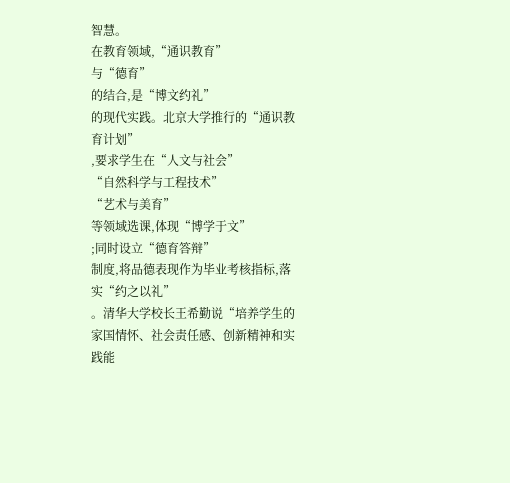智慧。
在教育领域,“通识教育”
与“德育”
的结合,是“博文约礼”
的现代实践。北京大学推行的“通识教育计划”
,要求学生在“人文与社会”
“自然科学与工程技术”
“艺术与美育”
等领域选课,体现“博学于文”
;同时设立“德育答辩”
制度,将品德表现作为毕业考核指标,落实“约之以礼”
。清华大学校长王希勤说“培养学生的家国情怀、社会责任感、创新精神和实践能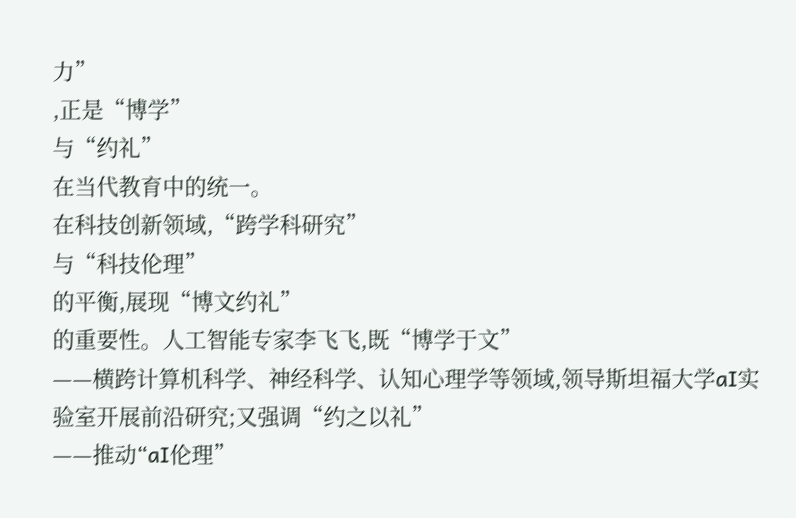力”
,正是“博学”
与“约礼”
在当代教育中的统一。
在科技创新领域,“跨学科研究”
与“科技伦理”
的平衡,展现“博文约礼”
的重要性。人工智能专家李飞飞,既“博学于文”
——横跨计算机科学、神经科学、认知心理学等领域,领导斯坦福大学aI实验室开展前沿研究;又强调“约之以礼”
——推动“aI伦理”